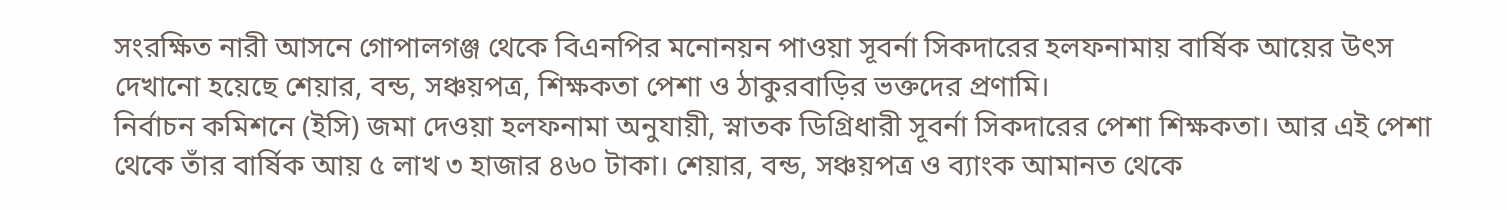সংরক্ষিত নারী আসনে গোপালগঞ্জ থেকে বিএনপির মনোনয়ন পাওয়া সূবর্না সিকদারের হলফনামায় বার্ষিক আয়ের উৎস দেখানো হয়েছে শেয়ার, বন্ড, সঞ্চয়পত্র, শিক্ষকতা পেশা ও ঠাকুরবাড়ির ভক্তদের প্রণামি।
নির্বাচন কমিশনে (ইসি) জমা দেওয়া হলফনামা অনুযায়ী, স্নাতক ডিগ্রিধারী সূবর্না সিকদারের পেশা শিক্ষকতা। আর এই পেশা থেকে তাঁর বার্ষিক আয় ৫ লাখ ৩ হাজার ৪৬০ টাকা। শেয়ার, বন্ড, সঞ্চয়পত্র ও ব্যাংক আমানত থেকে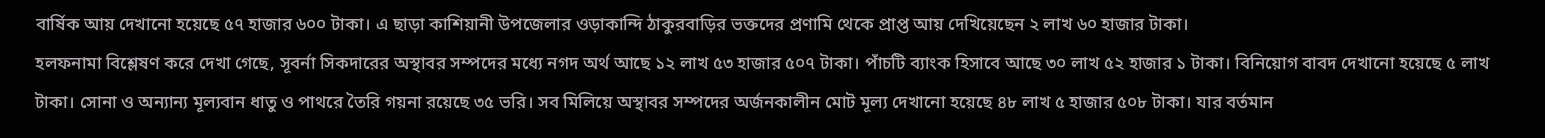বার্ষিক আয় দেখানো হয়েছে ৫৭ হাজার ৬০০ টাকা। এ ছাড়া কাশিয়ানী উপজেলার ওড়াকান্দি ঠাকুরবাড়ির ভক্তদের প্রণামি থেকে প্রাপ্ত আয় দেখিয়েছেন ২ লাখ ৬০ হাজার টাকা।
হলফনামা বিশ্লেষণ করে দেখা গেছে, সূবর্না সিকদারের অস্থাবর সম্পদের মধ্যে নগদ অর্থ আছে ১২ লাখ ৫৩ হাজার ৫০৭ টাকা। পাঁচটি ব্যাংক হিসাবে আছে ৩০ লাখ ৫২ হাজার ১ টাকা। বিনিয়োগ বাবদ দেখানো হয়েছে ৫ লাখ টাকা। সোনা ও অন্যান্য মূল্যবান ধাতু ও পাথরে তৈরি গয়না রয়েছে ৩৫ ভরি। সব মিলিয়ে অস্থাবর সম্পদের অর্জনকালীন মোট মূল্য দেখানো হয়েছে ৪৮ লাখ ৫ হাজার ৫০৮ টাকা। যার বর্তমান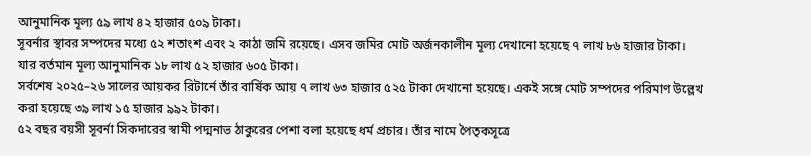আনুমানিক মূল্য ৫৯ লাখ ৪২ হাজার ৫০৯ টাকা।
সূবর্নার স্থাবর সম্পদের মধ্যে ৫২ শতাংশ এবং ২ কাঠা জমি রয়েছে। এসব জমির মোট অর্জনকালীন মূল্য দেখানো হয়েছে ৭ লাখ ৮৬ হাজার টাকা। যার বর্তমান মূল্য আনুমানিক ১৮ লাখ ৫২ হাজার ৬০৫ টাকা।
সর্বশেষ ২০২৫–২৬ সালের আয়কর রিটার্নে তাঁর বার্ষিক আয় ৭ লাখ ৬৩ হাজার ৫২৫ টাকা দেখানো হয়েছে। একই সঙ্গে মোট সম্পদের পরিমাণ উল্লেখ করা হয়েছে ৩৯ লাখ ১৫ হাজার ৯৯২ টাকা।
৫২ বছর বয়সী সূবর্না সিকদারের স্বামী পদ্মনাভ ঠাকুরের পেশা বলা হয়েছে ধর্ম প্রচার। তাঁর নামে পৈতৃকসূত্রে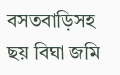বসতবাড়িসহ ছয় বিঘা জমি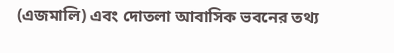(এজমালি) এবং দোতলা আবাসিক ভবনের তথ্য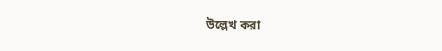উল্লেখ করা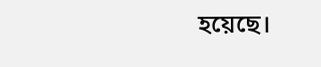হয়েছে।